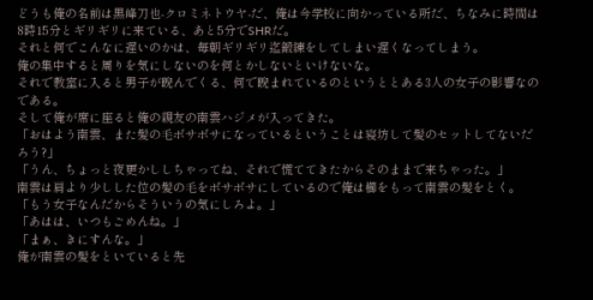どうも俺の名前は黒峰刀也-クロミネトウヤ-だ、俺は今学校に向かっている所だ、ちなみに時間は8時15分とギリギリに来ている、あと5分でSHRだ。
それと何でこんなに遅いのかは、毎朝ギリギリ迄鍛練をしてしまい遅くなってしまう。
俺の集中すると周りを気にしないのを何とかしないといけないな。
それで教室に入ると男子が睨んでくる、何で睨まれているのというととある3人の女子の影響なのである。
そして俺が席に座ると俺の親友の南雲ハジメが入ってきた。
「おはよう南雲、また髪の毛ボサボサになっているということは寝坊して髪のセットしてないだろう?」
「うん、ちょっと夜更かししちゃってね、それで慌ててきたからそのままで来ちゃった。」
南雲は肩より少しした位の髪の毛をボサボサにしているので俺は櫛をもって南雲の髪をとく。
「もう女子なんだからそういうの気にしろよ。」
「あはは、いつもごめんね。」
「まぁ、きにすんな。」
俺が南雲の髪をといていると先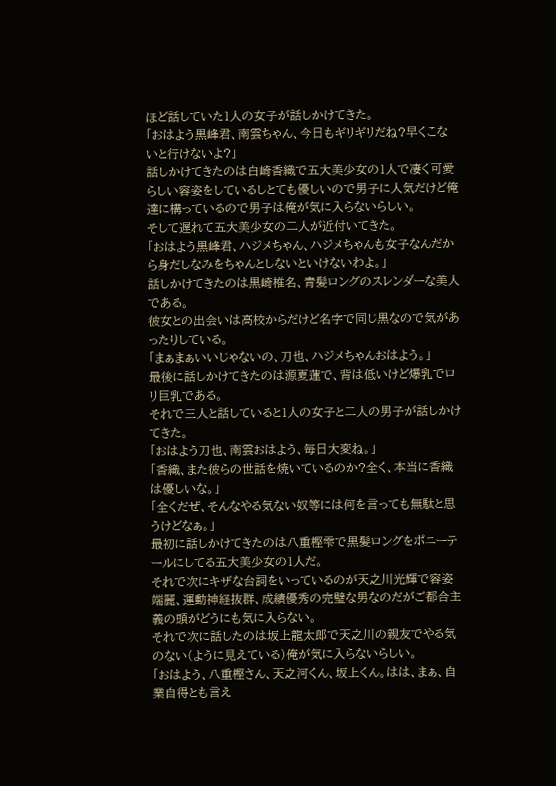ほど話していた1人の女子が話しかけてきた。
「おはよう黒峰君、南雲ちゃん、今日もギリギリだね?早くこないと行けないよ?」
話しかけてきたのは白崎香織で五大美少女の1人で凄く可愛らしい容姿をしているしとても優しいので男子に人気だけど俺達に構っているので男子は俺が気に入らないらしい。
そして遅れて五大美少女の二人が近付いてきた。
「おはよう黒峰君、ハジメちゃん、ハジメちゃんも女子なんだから身だしなみをちゃんとしないといけないわよ。」
話しかけてきたのは黒崎椎名、青髪ロングのスレンダーな美人である。
彼女との出会いは高校からだけど名字で同じ黒なので気があったりしている。
「まぁまぁいいじゃないの、刀也、ハジメちゃんおはよう。」
最後に話しかけてきたのは源夏蓮で、背は低いけど爆乳でロリ巨乳である。
それで三人と話していると1人の女子と二人の男子が話しかけてきた。
「おはよう刀也、南雲おはよう、毎日大変ね。」
「香織、また彼らの世話を焼いているのか?全く、本当に香織は優しいな。」
「全くだぜ、そんなやる気ない奴等には何を言っても無駄と思うけどなぁ。」
最初に話しかけてきたのは八重樫雫で黒髪ロングをポニーテールにしてる五大美少女の1人だ。
それで次にキザな台詞をいっているのが天之川光輝で容姿端麗、運動神経抜群、成績優秀の完璧な男なのだがご都合主義の頭がどうにも気に入らない。
それで次に話したのは坂上龍太郎で天之川の親友でやる気のない(ように見えている)俺が気に入らないらしい。
「おはよう、八重樫さん、天之河くん、坂上くん。はは、まぁ、自業自得とも言え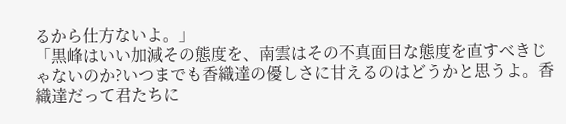るから仕方ないよ。」
「黒峰はいい加減その態度を、南雲はその不真面目な態度を直すべきじゃないのか?いつまでも香織達の優しさに甘えるのはどうかと思うよ。香織達だって君たちに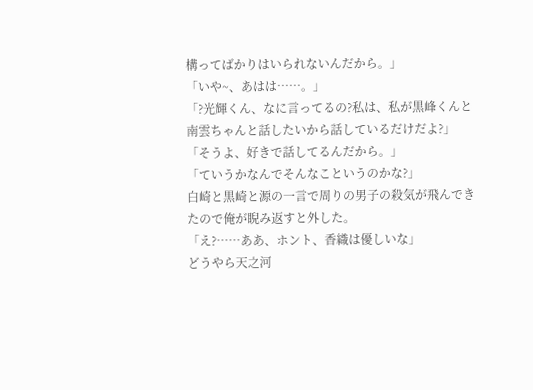構ってばかりはいられないんだから。」
「いや~、あはは……。」
「?光輝くん、なに言ってるの?私は、私が黒峰くんと南雲ちゃんと話したいから話しているだけだよ?」
「そうよ、好きで話してるんだから。」
「ていうかなんでそんなこというのかな?」
白崎と黒崎と源の一言で周りの男子の殺気が飛んできたので俺が睨み返すと外した。
「え?……ああ、ホント、香織は優しいな」
どうやら天之河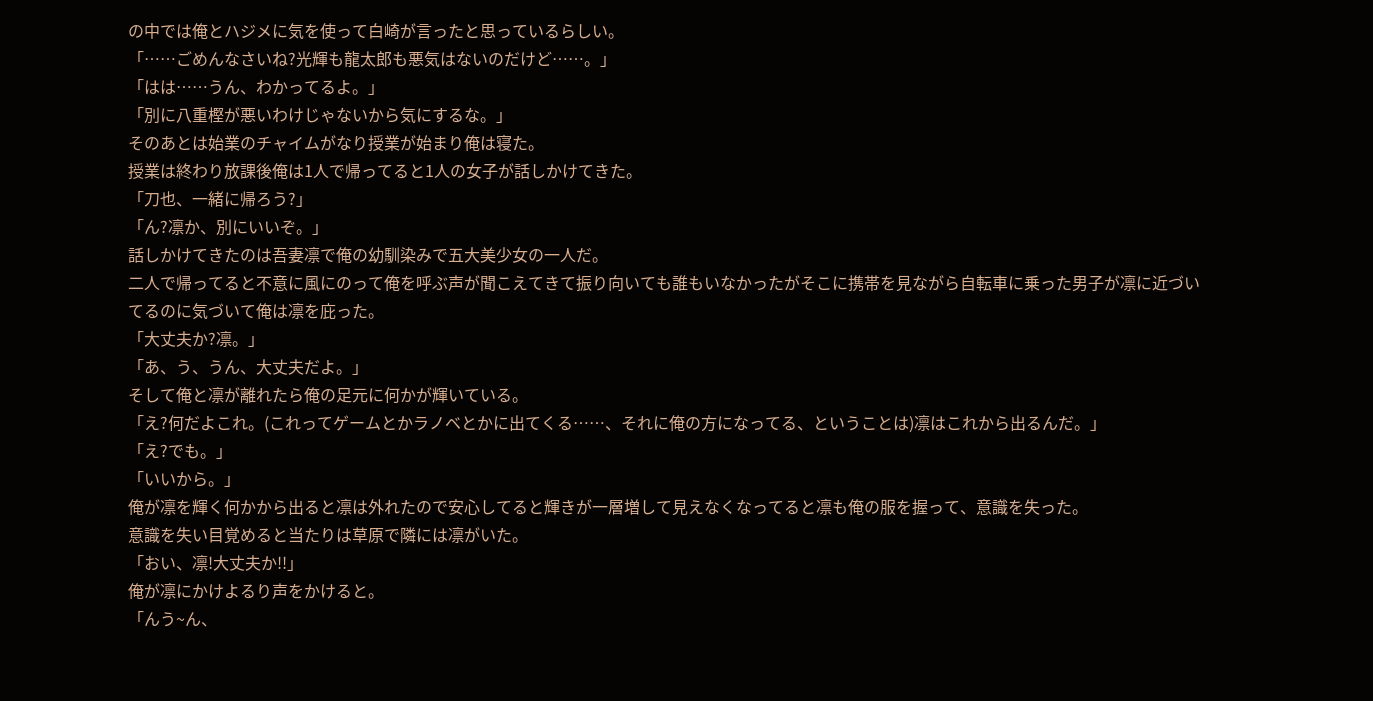の中では俺とハジメに気を使って白崎が言ったと思っているらしい。
「……ごめんなさいね?光輝も龍太郎も悪気はないのだけど……。」
「はは……うん、わかってるよ。」
「別に八重樫が悪いわけじゃないから気にするな。」
そのあとは始業のチャイムがなり授業が始まり俺は寝た。
授業は終わり放課後俺は1人で帰ってると1人の女子が話しかけてきた。
「刀也、一緒に帰ろう?」
「ん?凛か、別にいいぞ。」
話しかけてきたのは吾妻凛で俺の幼馴染みで五大美少女の一人だ。
二人で帰ってると不意に風にのって俺を呼ぶ声が聞こえてきて振り向いても誰もいなかったがそこに携帯を見ながら自転車に乗った男子が凛に近づいてるのに気づいて俺は凛を庇った。
「大丈夫か?凛。」
「あ、う、うん、大丈夫だよ。」
そして俺と凛が離れたら俺の足元に何かが輝いている。
「え?何だよこれ。(これってゲームとかラノベとかに出てくる……、それに俺の方になってる、ということは)凛はこれから出るんだ。」
「え?でも。」
「いいから。」
俺が凛を輝く何かから出ると凛は外れたので安心してると輝きが一層増して見えなくなってると凛も俺の服を握って、意識を失った。
意識を失い目覚めると当たりは草原で隣には凛がいた。
「おい、凛!大丈夫か!!」
俺が凛にかけよるり声をかけると。
「んう~ん、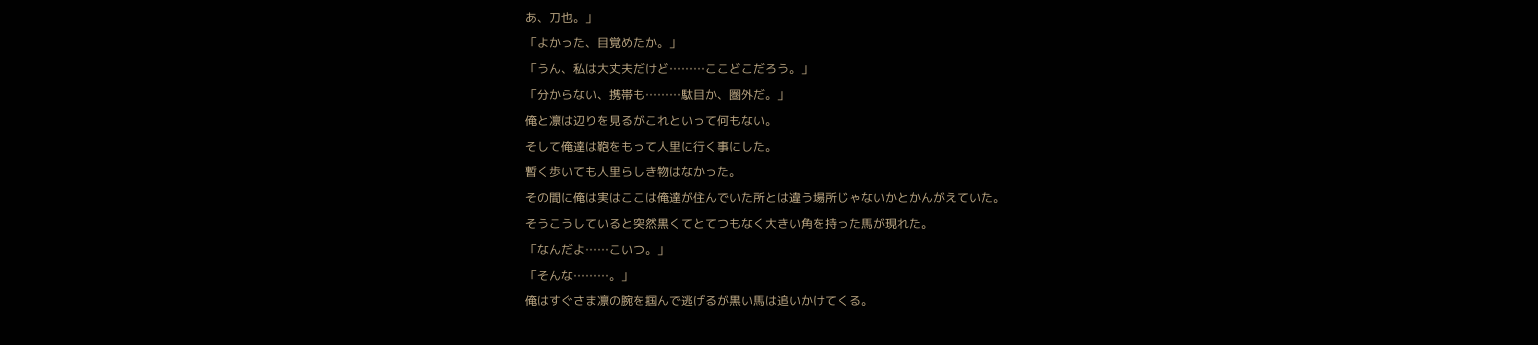あ、刀也。」
「よかった、目覚めたか。」
「うん、私は大丈夫だけど………ここどこだろう。」
「分からない、携帯も………駄目か、圏外だ。」
俺と凛は辺りを見るがこれといって何もない。
そして俺達は鞄をもって人里に行く事にした。
暫く歩いても人里らしき物はなかった。
その間に俺は実はここは俺達が住んでいた所とは違う場所じゃないかとかんがえていた。
そうこうしていると突然黒くてとてつもなく大きい角を持った馬が現れた。
「なんだよ……こいつ。」
「そんな………。」
俺はすぐさま凛の腕を掴んで逃げるが黒い馬は追いかけてくる。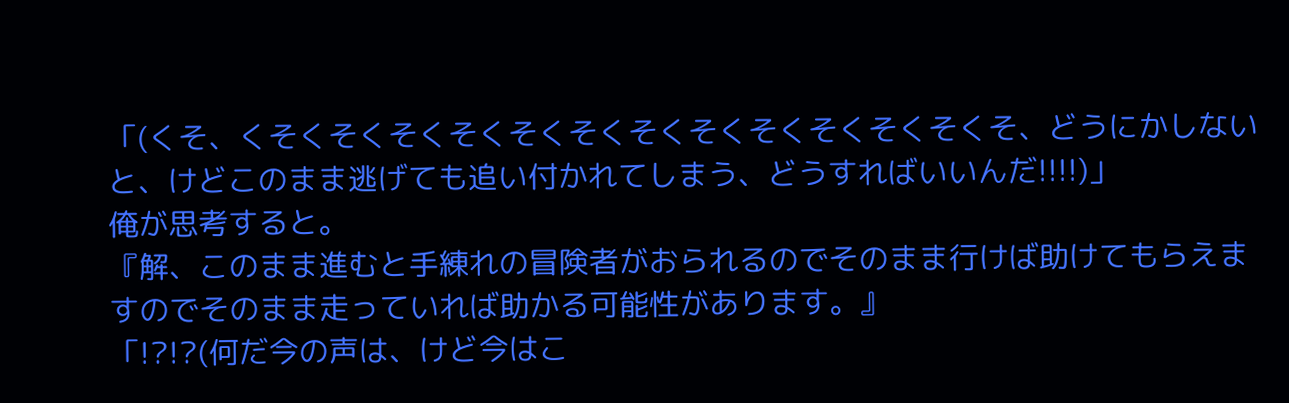「(くそ、くそくそくそくそくそくそくそくそくそくそくそくそくそ、どうにかしないと、けどこのまま逃げても追い付かれてしまう、どうすればいいんだ!!!!)」
俺が思考すると。
『解、このまま進むと手練れの冒険者がおられるのでそのまま行けば助けてもらえますのでそのまま走っていれば助かる可能性があります。』
「!?!?(何だ今の声は、けど今はこ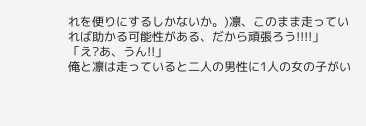れを便りにするしかないか。)凛、このまま走っていれば助かる可能性がある、だから頑張ろう!!!!」
「え?あ、うん!!」
俺と凛は走っていると二人の男性に1人の女の子がい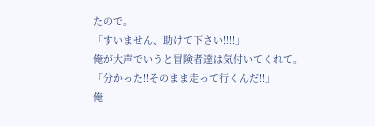たので。
「すいません、助けて下さい!!!!」
俺が大声でいうと冒険者達は気付いてくれて。
「分かった!!そのまま走って行くんだ!!」
俺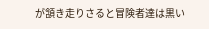が頷き走りさると冒険者達は黒い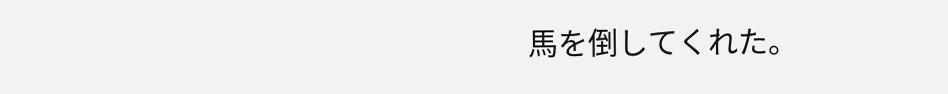馬を倒してくれた。